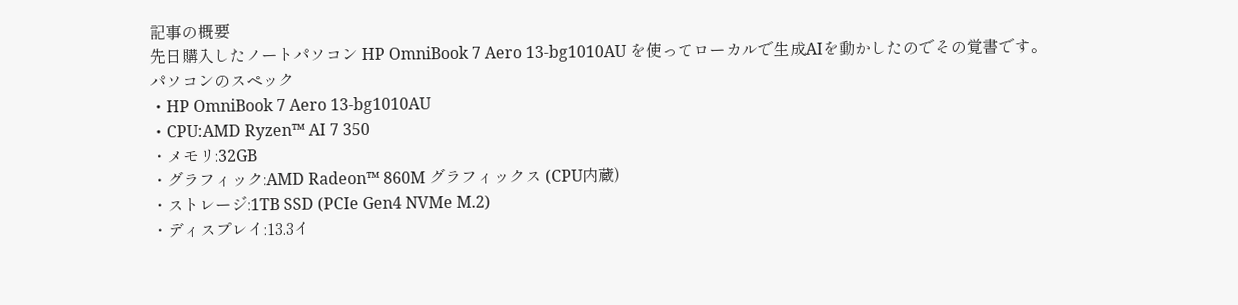記事の概要
先日購入したノートパソコン HP OmniBook 7 Aero 13-bg1010AU を使ってローカルで生成AIを動かしたのでその覚書です。
パソコンのスペック
・HP OmniBook 7 Aero 13-bg1010AU
・CPU:AMD Ryzen™ AI 7 350
・メモリ:32GB
・グラフィック:AMD Radeon™ 860M グラフィックス (CPU内蔵)
・ストレージ:1TB SSD (PCIe Gen4 NVMe M.2)
・ディスプレイ:13.3イ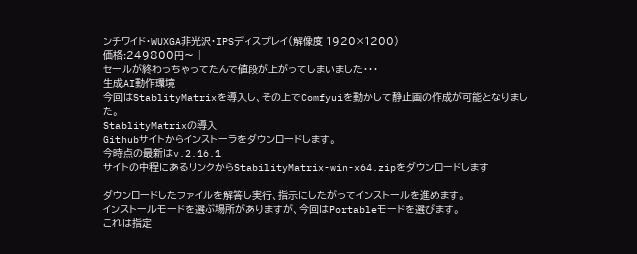ンチワイド・WUXGA非光沢・IPSディスプレイ(解像度 1920×1200)
価格:249800円〜 |
セールが終わっちゃってたんで値段が上がってしまいました・・・
生成AI動作環境
今回はStablityMatrixを導入し、その上でComfyuiを動かして静止画の作成が可能となりました。
StablityMatrixの導入
Githubサイトからインストーラをダウンロードします。
今時点の最新はv.2.16.1
サイトの中程にあるリンクからStabilityMatrix-win-x64.zipをダウンロードします

ダウンロードしたファイルを解答し実行、指示にしたがってインストールを進めます。
インストールモードを選ぶ場所がありますが、今回はPortableモードを選びます。
これは指定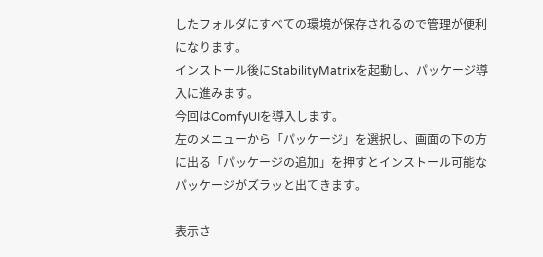したフォルダにすべての環境が保存されるので管理が便利になります。
インストール後にStabilityMatrixを起動し、パッケージ導入に進みます。
今回はComfyUIを導入します。
左のメニューから「パッケージ」を選択し、画面の下の方に出る「パッケージの追加」を押すとインストール可能なパッケージがズラッと出てきます。

表示さ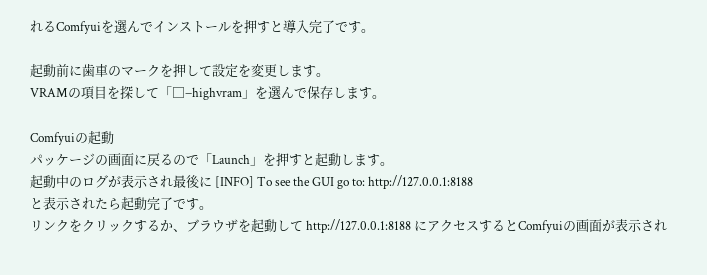れるComfyuiを選んでインストールを押すと導入完了です。

起動前に歯車のマークを押して設定を変更します。
VRAMの項目を探して「□–highvram」を選んで保存します。

Comfyuiの起動
パッケージの画面に戻るので「Launch」を押すと起動します。
起動中のログが表示され最後に [INFO] To see the GUI go to: http://127.0.0.1:8188
と表示されたら起動完了です。
リンクをクリックするか、ブラウザを起動して http://127.0.0.1:8188 にアクセスするとComfyuiの画面が表示され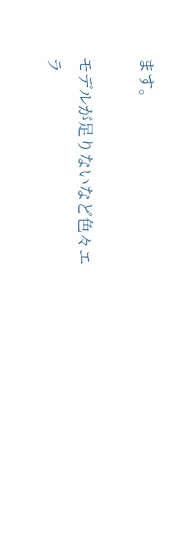ます。

モデルが足りないなど色々エラ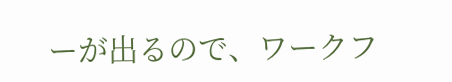ーが出るので、ワークフ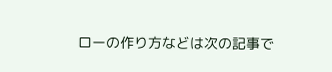ローの作り方などは次の記事で